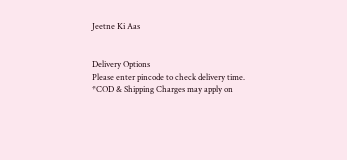Jeetne Ki Aas


Delivery Options
Please enter pincode to check delivery time.
*COD & Shipping Charges may apply on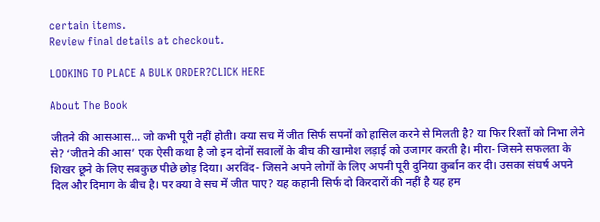certain items.
Review final details at checkout.

LOOKING TO PLACE A BULK ORDER?CLICK HERE

About The Book

जीतने की आसआस… जो कभी पूरी नहीं होती। क्या सच में जीत सिर्फ सपनों को हासिल करने से मिलती है? या फिर रिश्तों को निभा लेने से? ‘जीतने की आस’ एक ऐसी कथा है जो इन दोनों सवालों के बीच की खामोश लड़ाई को उजागर करती है। मीरा- जिसने सफलता के शिखर छूने के लिए सबकुछ पीछे छोड़ दिया। अरविंद- जिसने अपने लोगों के लिए अपनी पूरी दुनिया कुर्बान कर दी। उसका संघर्ष अपने दिल और दिमाग के बीच है। पर क्या वे सच में जीत पाए? यह कहानी सिर्फ दो किरदारों की नहीं है यह हम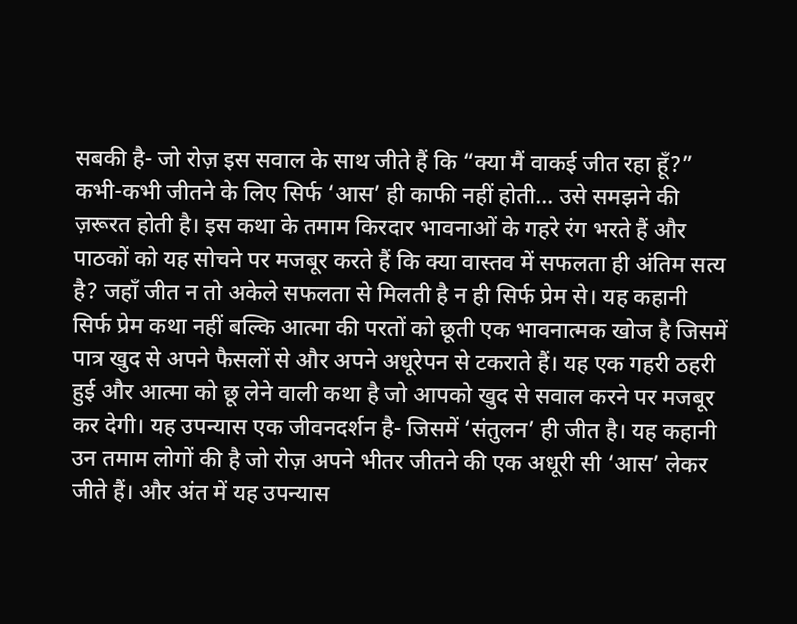सबकी है- जो रोज़ इस सवाल के साथ जीते हैं कि “क्या मैं वाकई जीत रहा हूँ?” कभी-कभी जीतने के लिए सिर्फ ‘आस’ ही काफी नहीं होती… उसे समझने की ज़रूरत होती है। इस कथा के तमाम किरदार भावनाओं के गहरे रंग भरते हैं और पाठकों को यह सोचने पर मजबूर करते हैं कि क्या वास्तव में सफलता ही अंतिम सत्य है? जहाँ जीत न तो अकेले सफलता से मिलती है न ही सिर्फ प्रेम से। यह कहानी सिर्फ प्रेम कथा नहीं बल्कि आत्मा की परतों को छूती एक भावनात्मक खोज है जिसमें पात्र खुद से अपने फैसलों से और अपने अधूरेपन से टकराते हैं। यह एक गहरी ठहरी हुई और आत्मा को छू लेने वाली कथा है जो आपको खुद से सवाल करने पर मजबूर कर देगी। यह उपन्यास एक जीवनदर्शन है- जिसमें ‘संतुलन’ ही जीत है। यह कहानी उन तमाम लोगों की है जो रोज़ अपने भीतर जीतने की एक अधूरी सी ‘आस’ लेकर जीते हैं। और अंत में यह उपन्यास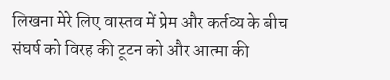लिखना मेरे लिए वास्तव में प्रेम और कर्तव्य के बीच संघर्ष को विरह की टूटन को और आत्मा की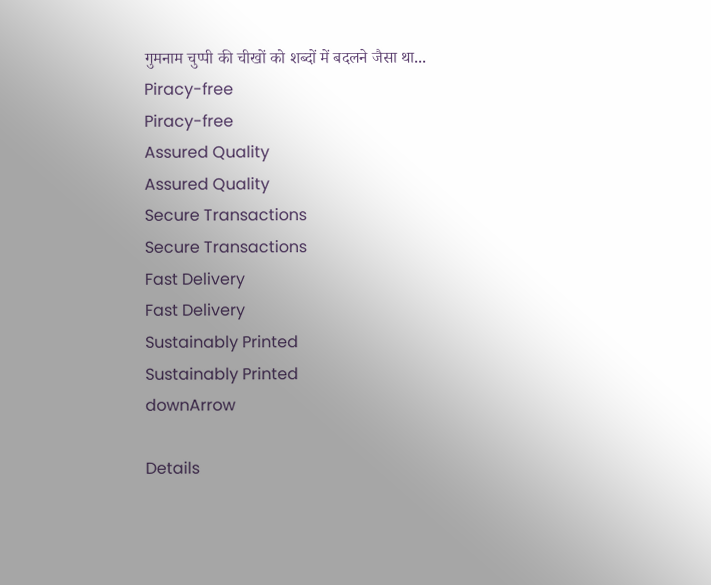गुमनाम चुप्पी की चीखों को शब्दों में बदलने जैसा था...
Piracy-free
Piracy-free
Assured Quality
Assured Quality
Secure Transactions
Secure Transactions
Fast Delivery
Fast Delivery
Sustainably Printed
Sustainably Printed
downArrow

Details